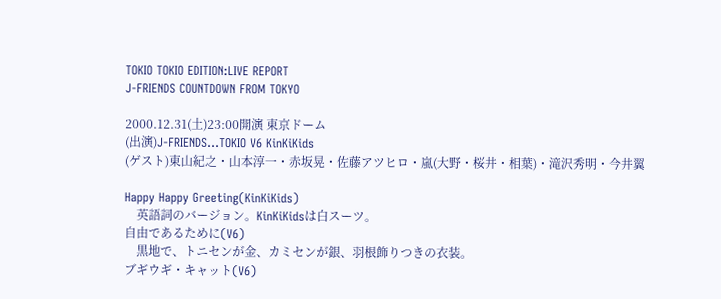TOKIO TOKIO EDITION:LIVE REPORT
J-FRIENDS COUNTDOWN FROM TOKYO

2000.12.31(土)23:00開演 東京ドーム
(出演)J-FRIENDS…TOKIO V6 KinKiKids
(ゲスト)東山紀之・山本淳一・赤坂晃・佐藤アツヒロ・嵐(大野・桜井・相葉)・滝沢秀明・今井翼

Happy Happy Greeting(KinKiKids)
    英語詞のバージョン。KinKiKidsは白スーツ。
自由であるために(V6)
    黒地で、トニセンが金、カミセンが銀、羽根飾りつきの衣装。
ブギウギ・キャット(V6)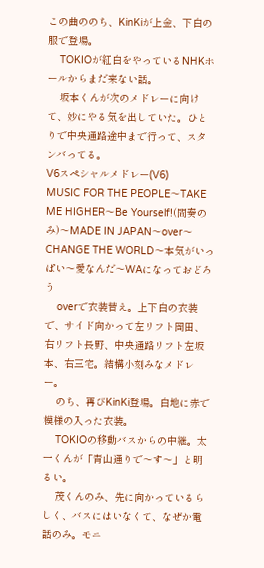この曲ののち、KinKiが上金、下白の服で登場。
    TOKIOが紅白をやっているNHKホールからまだ来ない話。
    坂本くんが次のメドレーに向けて、妙にやる気を出していた。ひとりで中央通路途中まで行って、スタンバってる。
V6スペシャルメドレー(V6)
MUSIC FOR THE PEOPLE〜TAKE ME HIGHER〜Be Yourself!(間奏のみ)〜MADE IN JAPAN〜over〜CHANGE THE WORLD〜本気がいっぱい〜愛なんだ〜WAになっておどろう
    overで衣装替え。上下白の衣装で、サイド向かって左リフト岡田、右リフト長野、中央通路リフト左坂本、右三宅。結構小刻みなメドレー。
    のち、再びKinKi登場。白地に赤で模様の入った衣装。
    TOKIOの移動バスからの中継。太一くんが「青山通りで〜す〜」と明るい。
    茂くんのみ、先に向かっているらしく、バスにはいなくて、なぜか電話のみ。モニ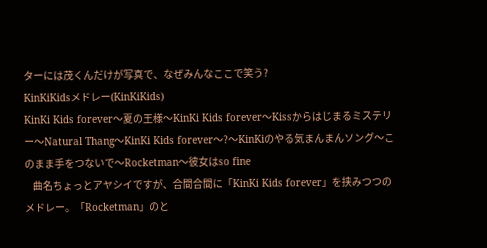ターには茂くんだけが写真で、なぜみんなここで笑う?
KinKiKidsメドレー(KinKiKids)
KinKi Kids forever〜夏の王様〜KinKi Kids forever〜Kissからはじまるミステリー〜Natural Thang〜KinKi Kids forever〜?〜KinKiのやる気まんまんソング〜このまま手をつないで〜Rocketman〜彼女はso fine
    曲名ちょっとアヤシイですが、合間合間に「KinKi Kids forever」を挟みつつのメドレー。「Rocketman」のと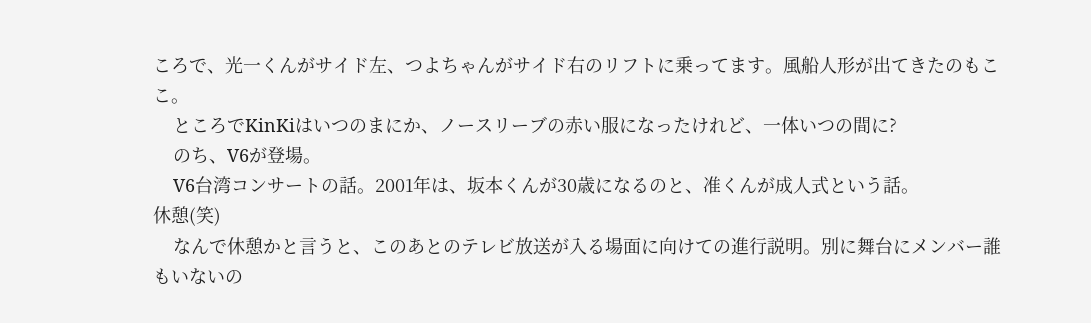ころで、光一くんがサイド左、つよちゃんがサイド右のリフトに乗ってます。風船人形が出てきたのもここ。
    ところでKinKiはいつのまにか、ノースリーブの赤い服になったけれど、一体いつの間に?
    のち、V6が登場。
    V6台湾コンサートの話。2001年は、坂本くんが30歳になるのと、准くんが成人式という話。
休憩(笑)
    なんで休憩かと言うと、このあとのテレビ放送が入る場面に向けての進行説明。別に舞台にメンバー誰もいないの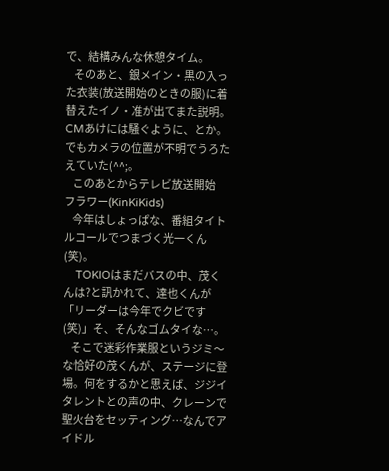で、結構みんな休憩タイム。
    そのあと、銀メイン・黒の入った衣装(放送開始のときの服)に着替えたイノ・准が出てまた説明。CMあけには騒ぐように、とか。でもカメラの位置が不明でうろたえていた(^^;。
    このあとからテレビ放送開始
フラワー(KinKiKids)
    今年はしょっぱな、番組タイトルコールでつまづく光一くん(笑)。
    TOKIOはまだバスの中、茂くんは?と訊かれて、達也くんが「リーダーは今年でクビです(笑)」そ、そんなゴムタイな…。
    そこで迷彩作業服というジミ〜な恰好の茂くんが、ステージに登場。何をするかと思えば、ジジイタレントとの声の中、クレーンで聖火台をセッティング…なんでアイドル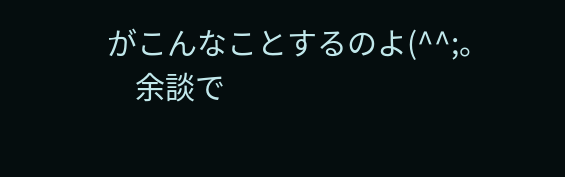がこんなことするのよ(^^;。
    余談で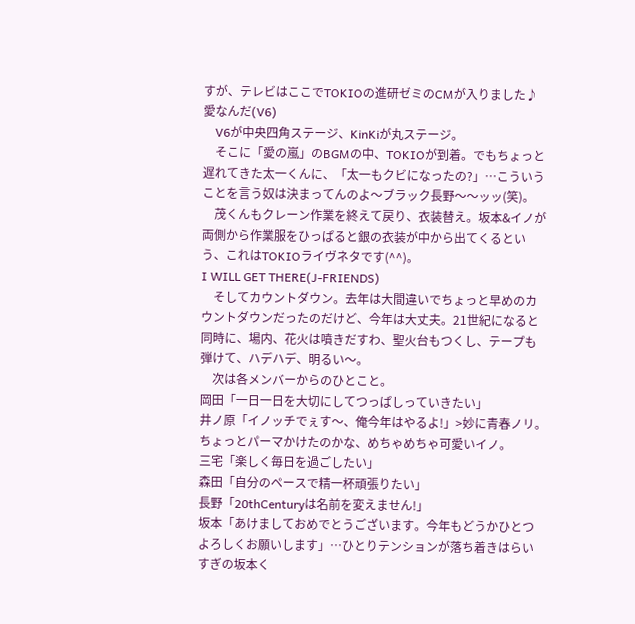すが、テレビはここでTOKIOの進研ゼミのCMが入りました♪
愛なんだ(V6)
    V6が中央四角ステージ、KinKiが丸ステージ。
    そこに「愛の嵐」のBGMの中、TOKIOが到着。でもちょっと遅れてきた太一くんに、「太一もクビになったの?」…こういうことを言う奴は決まってんのよ〜ブラック長野〜〜ッッ(笑)。
    茂くんもクレーン作業を終えて戻り、衣装替え。坂本&イノが両側から作業服をひっぱると銀の衣装が中から出てくるという、これはTOKIOライヴネタです(^^)。
I WILL GET THERE(J-FRIENDS)
    そしてカウントダウン。去年は大間違いでちょっと早めのカウントダウンだったのだけど、今年は大丈夫。21世紀になると同時に、場内、花火は噴きだすわ、聖火台もつくし、テープも弾けて、ハデハデ、明るい〜。
    次は各メンバーからのひとこと。
岡田「一日一日を大切にしてつっぱしっていきたい」
井ノ原「イノッチでぇす〜、俺今年はやるよ!」>妙に青春ノリ。ちょっとパーマかけたのかな、めちゃめちゃ可愛いイノ。
三宅「楽しく毎日を過ごしたい」
森田「自分のペースで精一杯頑張りたい」
長野「20thCenturyは名前を変えません!」
坂本「あけましておめでとうございます。今年もどうかひとつよろしくお願いします」…ひとりテンションが落ち着きはらいすぎの坂本く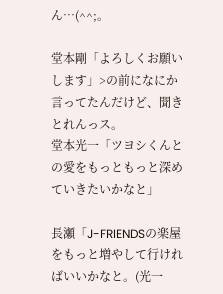ん…(^^;。

堂本剛「よろしくお願いします」>の前になにか言ってたんだけど、聞きとれんっス。
堂本光一「ツヨシくんとの愛をもっともっと深めていきたいかなと」

長瀬「J-FRIENDSの楽屋をもっと増やして行ければいいかなと。(光一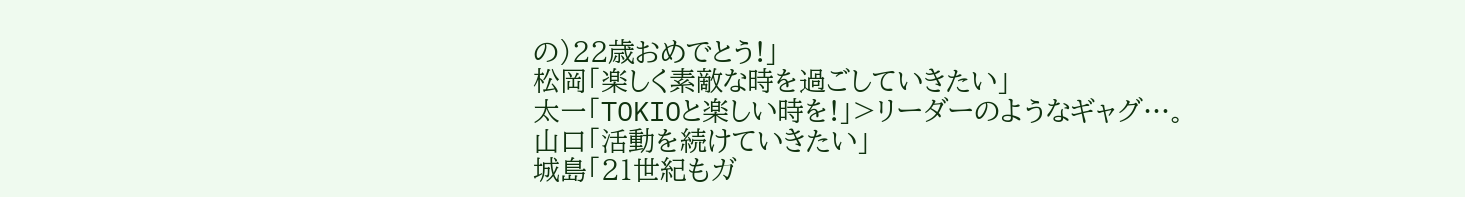の)22歳おめでとう!」
松岡「楽しく素敵な時を過ごしていきたい」
太一「TOKIOと楽しい時を!」>リーダーのようなギャグ…。
山口「活動を続けていきたい」
城島「21世紀もガ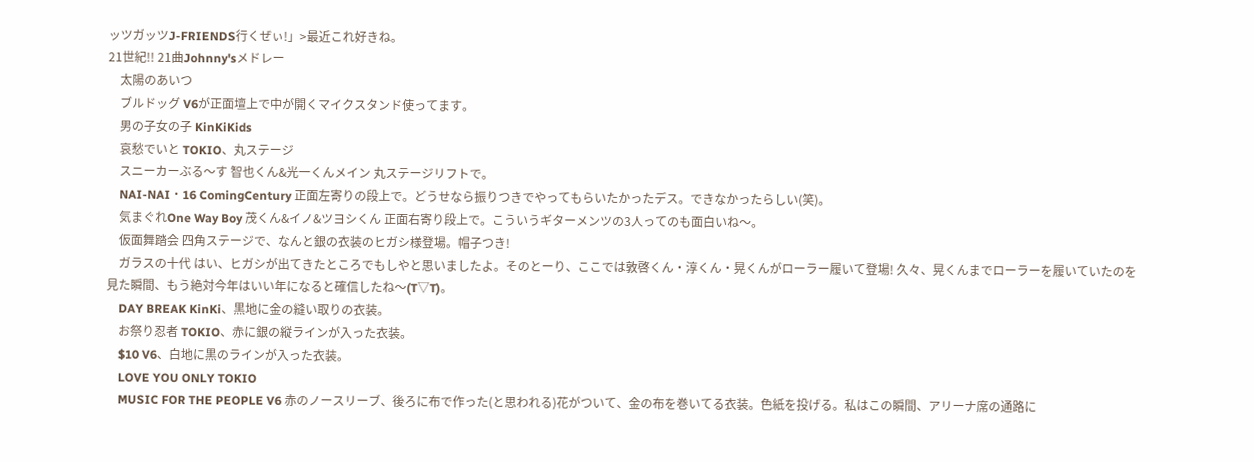ッツガッツJ-FRIENDS行くぜぃ!」>最近これ好きね。
21世紀!! 21曲Johnny'sメドレー
    太陽のあいつ
    ブルドッグ V6が正面壇上で中が開くマイクスタンド使ってます。
    男の子女の子 KinKiKids
    哀愁でいと TOKIO、丸ステージ
    スニーカーぶる〜す 智也くん&光一くんメイン 丸ステージリフトで。
    NAI-NAI・16 ComingCentury 正面左寄りの段上で。どうせなら振りつきでやってもらいたかったデス。できなかったらしい(笑)。
    気まぐれOne Way Boy 茂くん&イノ&ツヨシくん 正面右寄り段上で。こういうギターメンツの3人ってのも面白いね〜。
    仮面舞踏会 四角ステージで、なんと銀の衣装のヒガシ様登場。帽子つき!
    ガラスの十代 はい、ヒガシが出てきたところでもしやと思いましたよ。そのとーり、ここでは敦啓くん・淳くん・晃くんがローラー履いて登場! 久々、晃くんまでローラーを履いていたのを見た瞬間、もう絶対今年はいい年になると確信したね〜(T▽T)。
    DAY BREAK KinKi、黒地に金の縫い取りの衣装。
    お祭り忍者 TOKIO、赤に銀の縦ラインが入った衣装。
    $10 V6、白地に黒のラインが入った衣装。
    LOVE YOU ONLY TOKIO
    MUSIC FOR THE PEOPLE V6 赤のノースリーブ、後ろに布で作った(と思われる)花がついて、金の布を巻いてる衣装。色紙を投げる。私はこの瞬間、アリーナ席の通路に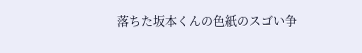落ちた坂本くんの色紙のスゴい争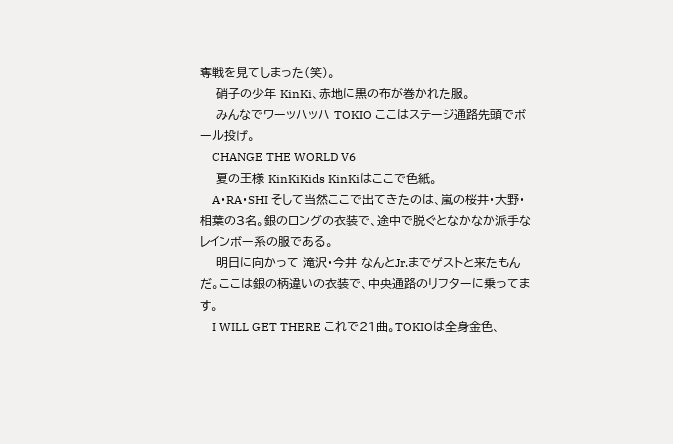奪戦を見てしまった(笑)。
    硝子の少年 KinKi、赤地に黒の布が巻かれた服。
    みんなでワーッハッハ TOKIO ここはステージ通路先頭でボール投げ。
    CHANGE THE WORLD V6
    夏の王様 KinKiKids KinKiはここで色紙。
    A・RA・SHI そして当然ここで出てきたのは、嵐の桜井・大野・相葉の3名。銀のロングの衣装で、途中で脱ぐとなかなか派手なレインボー系の服である。
    明日に向かって 滝沢・今井 なんとJr.までゲストと来たもんだ。ここは銀の柄違いの衣装で、中央通路のリフターに乗ってます。
    I WILL GET THERE これで21曲。TOKIOは全身金色、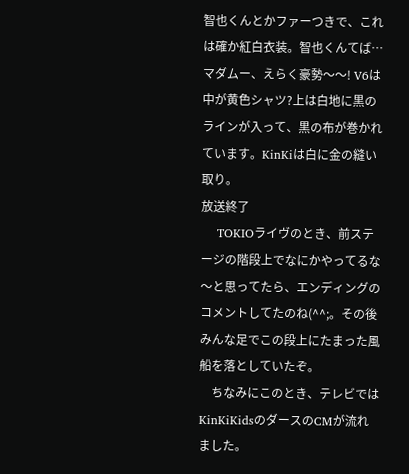智也くんとかファーつきで、これは確か紅白衣装。智也くんてば…マダムー、えらく豪勢〜〜! V6は中が黄色シャツ?上は白地に黒のラインが入って、黒の布が巻かれています。KinKiは白に金の縫い取り。
放送終了
    TOKIOライヴのとき、前ステージの階段上でなにかやってるな〜と思ってたら、エンディングのコメントしてたのね(^^;。その後みんな足でこの段上にたまった風船を落としていたぞ。
    ちなみにこのとき、テレビではKinKiKidsのダースのCMが流れました。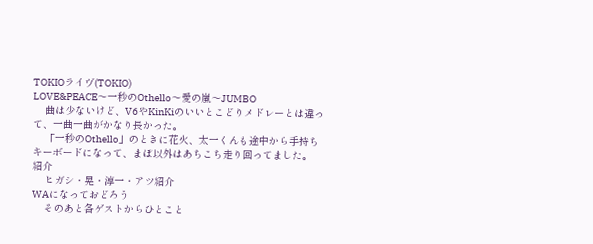TOKIOライヴ(TOKIO)
LOVE&PEACE〜一秒のOthello〜愛の嵐〜JUMBO
    曲は少ないけど、V6やKinKiのいいとこどりメドレーとは違って、一曲一曲がかなり長かった。
    「一秒のOthello」のときに花火、太一くんも途中から手持ちキーボードになって、まぼ以外はあちこち走り回ってました。
紹介
    ヒガシ・晃・淳一・アツ紹介
WAになっておどろう
    そのあと各ゲストからひとこと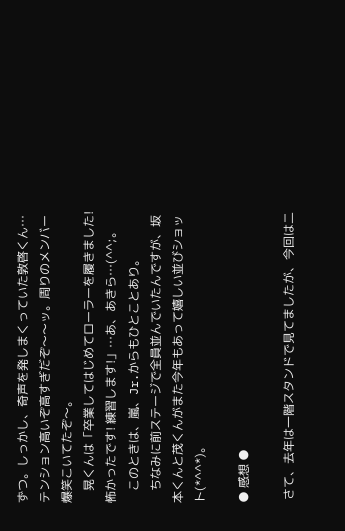ずつ。しっかし、奇声を発しまくっていた敦啓くん…テンション高いぞ高すぎだぞ〜〜ッ。周りのメンバー爆笑こいてたぞ〜。
    晃くんは「卒業してはじめてローラーを履きました! 怖かったです! 練習します!」…あ、あきら…(^^;。
    このときは、嵐、Jr.からもひとことあり。
    ちなみに前ステージで全員並んでいたんですが、坂本くんと茂くんがまた今年もあって嬉しい並びショット(*^^*)。

● 感想 ●

 さて、去年は一階スタンドで見てましたが、今回は二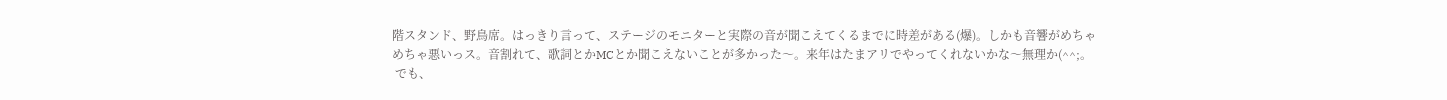階スタンド、野鳥席。はっきり言って、ステージのモニターと実際の音が聞こえてくるまでに時差がある(爆)。しかも音響がめちゃめちゃ悪いっス。音割れて、歌詞とかMCとか聞こえないことが多かった〜。来年はたまアリでやってくれないかな〜無理か(^^;。
 でも、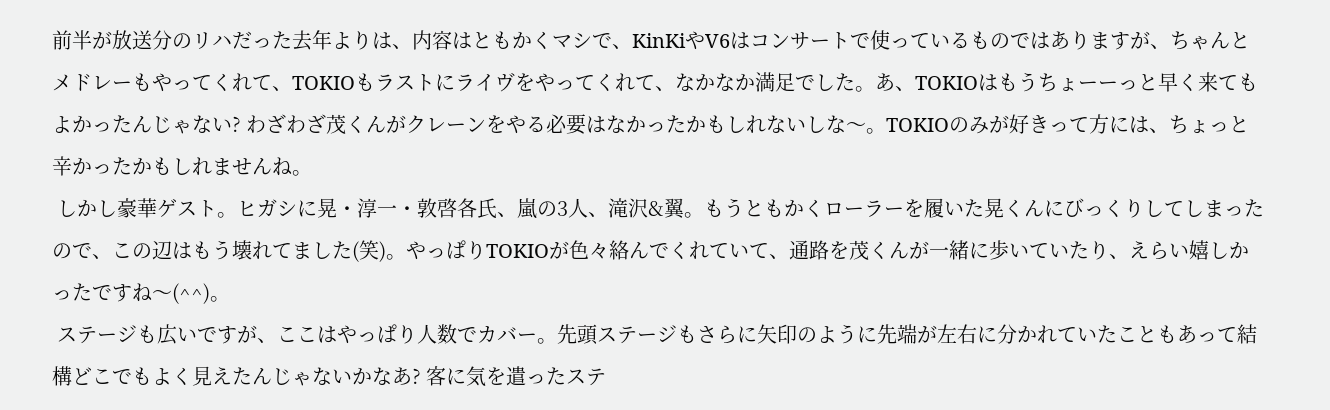前半が放送分のリハだった去年よりは、内容はともかくマシで、KinKiやV6はコンサートで使っているものではありますが、ちゃんとメドレーもやってくれて、TOKIOもラストにライヴをやってくれて、なかなか満足でした。あ、TOKIOはもうちょーーっと早く来てもよかったんじゃない? わざわざ茂くんがクレーンをやる必要はなかったかもしれないしな〜。TOKIOのみが好きって方には、ちょっと辛かったかもしれませんね。
 しかし豪華ゲスト。ヒガシに晃・淳一・敦啓各氏、嵐の3人、滝沢&翼。もうともかくローラーを履いた晃くんにびっくりしてしまったので、この辺はもう壊れてました(笑)。やっぱりTOKIOが色々絡んでくれていて、通路を茂くんが一緒に歩いていたり、えらい嬉しかったですね〜(^^)。
 ステージも広いですが、ここはやっぱり人数でカバー。先頭ステージもさらに矢印のように先端が左右に分かれていたこともあって結構どこでもよく見えたんじゃないかなあ? 客に気を遣ったステ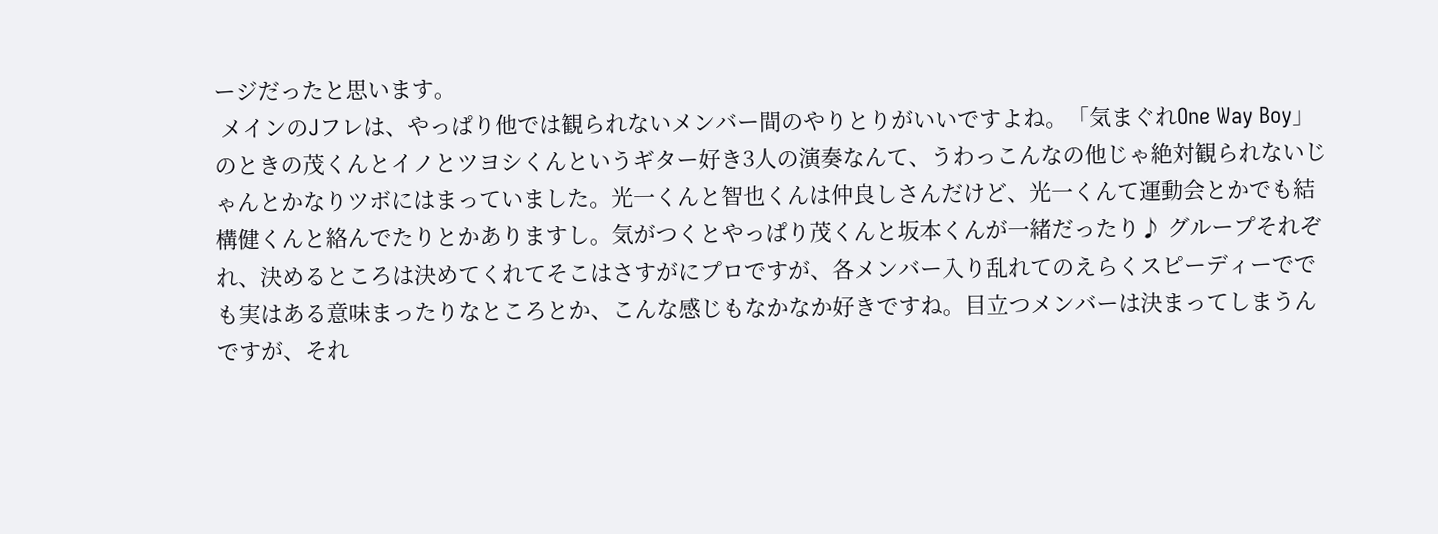ージだったと思います。
 メインのJフレは、やっぱり他では観られないメンバー間のやりとりがいいですよね。「気まぐれOne Way Boy」のときの茂くんとイノとツヨシくんというギター好き3人の演奏なんて、うわっこんなの他じゃ絶対観られないじゃんとかなりツボにはまっていました。光一くんと智也くんは仲良しさんだけど、光一くんて運動会とかでも結構健くんと絡んでたりとかありますし。気がつくとやっぱり茂くんと坂本くんが一緒だったり♪ グループそれぞれ、決めるところは決めてくれてそこはさすがにプロですが、各メンバー入り乱れてのえらくスピーディーででも実はある意味まったりなところとか、こんな感じもなかなか好きですね。目立つメンバーは決まってしまうんですが、それ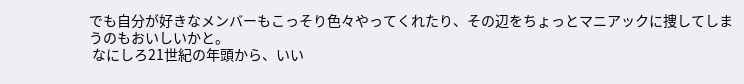でも自分が好きなメンバーもこっそり色々やってくれたり、その辺をちょっとマニアックに捜してしまうのもおいしいかと。
 なにしろ21世紀の年頭から、いい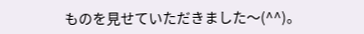ものを見せていただきました〜(^^)。